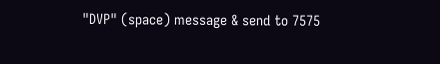"DVP" (space) message & send to 7575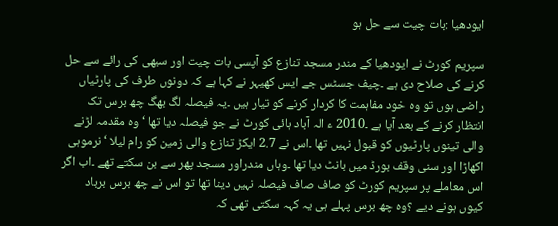ایودھیا :بات چیت سے حل ہو

سپریم کورٹ نے ایودھیا کے مندر مسجد تنازع کو آپسی بات چیت اور سبھی کی رائے سے حل کرنے کی صلاح دی ہے ۔چیف جسٹس جے ایس کھیہر نے کہا ہے کہ دونوں طرف کی پارٹیاں راضی ہوں تو وہ خود مفاہمت کا کردار کرنے کو تیار ہیں ۔یہ فیصلہ لگ بھگ چھ برس تک انتظار کرنے کے بعد آیا ہے ۔2010 ء الہ آباد ہائی کورٹ نے جو فیصلہ دیا تھا ‘وہ مقدمہ لڑنے والی تینوں پارٹیوں کو قبول نہیں تھا ۔اس نے 2.7 ایکڑ تنازع والی زمین کو رام لیلا ‘نرموہی اکھاڑا اور سنی وقف بورڈ میں بانٹ دیا تھا ۔وہاں مندراور مسجد پھر سے بن سکتے تھے ۔اب اگر اس معاملے پر سپریم کورٹ کو صاف صاف فیصلہ نہیں دینا تھا تو اس نے چھ برس برباد کیوں ہونے دیے ؟وہ چھ برس پہلے ہی یہ کہہ سکتی تھی کہ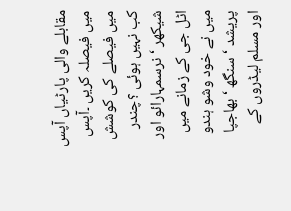مقابلے والی پارٹیاں آپس میں فیصلہ کریں ۔آپس میں فیصلے کی کوشش کب نہیں ہوئی ؟چندر شیکھر ‘ نرسمہارائو اور اٹل جی کے زمانے میں میں نے خود وشو ہندو پریشد ‘ سنگھ ‘بھاجپا اور مسلم لیڈروں کے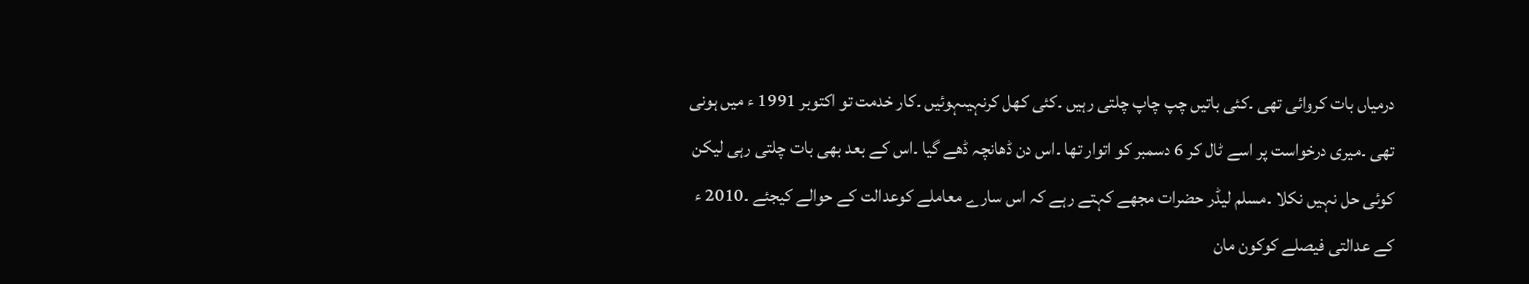درمیاں بات کروائی تھی ۔کئی باتیں چپ چاپ چلتی رہیں ۔کئی کھل کرنہیںہوئیں ۔کار خدمت تو اکتوبر 1991 ء میں ہونی تھی ۔میری درخواست پر اسے ٹال کر 6 دسمبر کو اتوار تھا ۔اس دن ڈھانچہ ڈھے گیا ۔اس کے بعد بھی بات چلتی رہی لیکن کوئی حل نہیں نکلا ۔مسلم لیڈر حضرات مجھے کہتے رہے کہ اس سارے معاملے کوعدالت کے حوالے کیجئے ۔2010 ء کے عدالتی فیصلے کوکون مان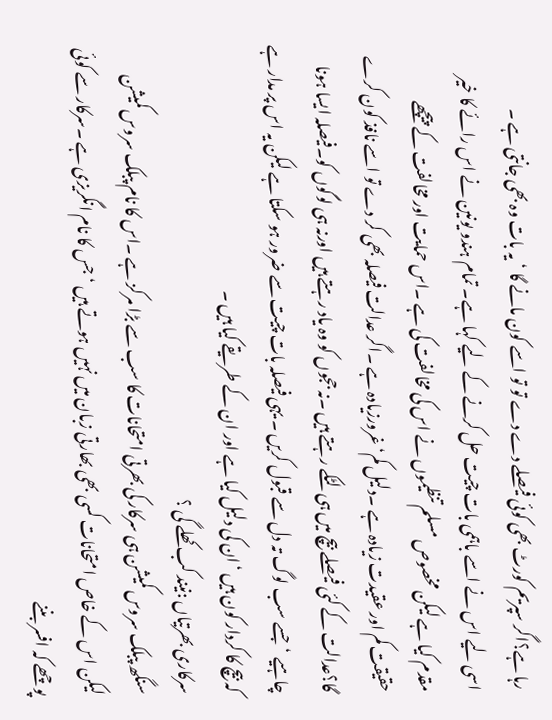رہا ہے؟اگر سپریم کورٹ بھی کوئی فیصلے دے دے تو تو اسے کون مانے گا ‘یہ بات وہ بھی جانتی ہے ۔
اسی لیے اس نے اسے باہمی بات چیت حل کرنے کے لیے کہا ہے۔ تمام ہندو یونین نے اس رائے کا خیر مقدم کیا ہے لیکن مخصوص مسلم تنظیموں نے اس کی مخالفت کی ہے ۔اس حمایت اور مخالفت کے پیچھے حقیقت کم اور عقیدت زیادہ ہے ۔دلیل کم‘غرورزیادہ ہے ۔اگر عدالت فیصلہ بھی کر دے تو اسے نافذ کون کرے گا؟عدالت کے کئی فیصلے بیچ میں ہی لٹکے رہتے ہیں ۔نہ ججوں کو وہ یاد رہتے ہیں اورنہ ہی لوگوں کو۔فیصلہ ایسا ہونا چاہیے ‘جسے سب لوگ تہ دل سے قبول کریں ۔ یہی فیصلہ بات چیت سے ضرور ہو سکتا ہے لیکن یہ اس پر مدار ہے کہ بیچ کا کردار کون ہیں ‘ان کی دلیل کیا ہے اور ان کے طریقے کیا ہیں ۔
سرکاری بھرتیاں :نیند کب کھلے گی ؟
سنگھ پبلک سروس کمیشن ہی سرکار کی بھرتی امتحانات کا سب سے بڑا مرکز ہے ۔اس کا نام پبلک سروس کمیشن لیکن اس کے خاص امتحانات کسی بھی بھارتی زبان میں نہیں ہوتے ہیں ‘جس کا نام انگریزی ہے ۔سرکار سے کوئی پوچھے کہ افسر بننے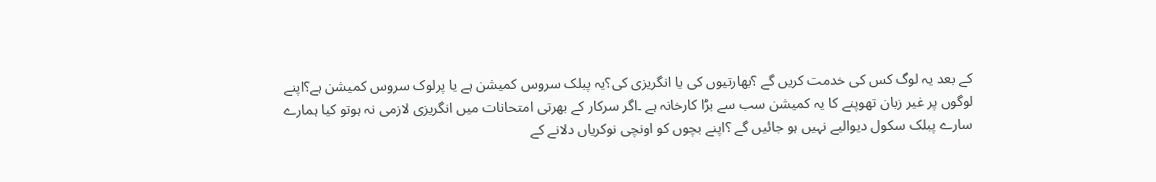کے بعد یہ لوگ کس کی خدمت کریں گے ؟بھارتیوں کی یا انگریزی کی؟یہ پبلک سروس کمیشن ہے یا پرلوک سروس کمیشن ہے؟اپنے لوگوں پر غیر زبان تھوپنے کا یہ کمیشن سب سے بڑا کارخانہ ہے ۔اگر سرکار کے بھرتی امتحانات میں انگریزی لازمی نہ ہوتو کیا ہمارے سارے پبلک سکول دیوالیے نہیں ہو جائیں گے ؟اپنے بچوں کو اونچی نوکریاں دلانے کے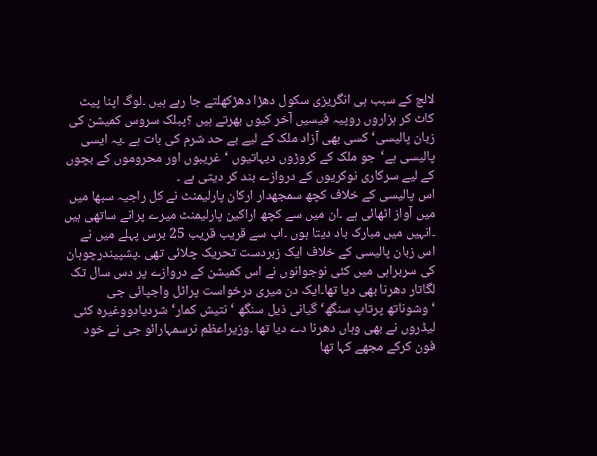لالچ کے سبب ہی انگریزی سکول دھڑا دھڑکھلتے جا رہے ہیں ۔لوگ اپنا پیٹ کاٹ کر ہزاروں روپیہ فیسیں آخر کیوں بھرتے ہیں ؟پبلک سروس کمیشن کی زبان پالیسی‘ کسی بھی آزاد ملک کے لیے بے حد شرم کی بات ہے ۔یہ ایسی پالیسی ہے‘جو ملک کے کروڑوں دیہاتیوں ‘غریبوں اور محروموں کے بچوں کے لیے سرکاری نوکریوں کے دروازے بند کر دیتی ہے ۔
اس پالیسی کے خلاف کچھ سمجھدار ارکان پارلیمنٹ نے کل راجیہ سبھا میں میں آواز اٹھائی ہے ۔ان میں سے کچھ اراکین پارلیمنٹ میرے پرانے ساتھی ہیں ۔انہیں میں مبارک باد دیتا ہوں ۔اب سے قریب قریب 25 برس پہلے میں نے اس زبان پالیسی کے خلاف ایک زبردست تحریک چلائی تھی ۔پشپیندرچوہان کی سربراہی میں کئی نوجوانوں نے اس کمیشن کے دروازے پر دس سال تک لگاتار دھرنا بھی دیا تھا۔ایک دن میری درخواست پراٹل واجپائی جی ‘وشوناتھ پرتاپ سنگھ‘ گیانی ذیل سنگھ ‘نتیش کمار‘شردیادووغیرہ کئی لیڈروں نے بھی وہاں دھرنا دے دیا تھا ۔وزیراعظم نرسمہارائو جی نے خود فون کرکے مجھے کہا تھا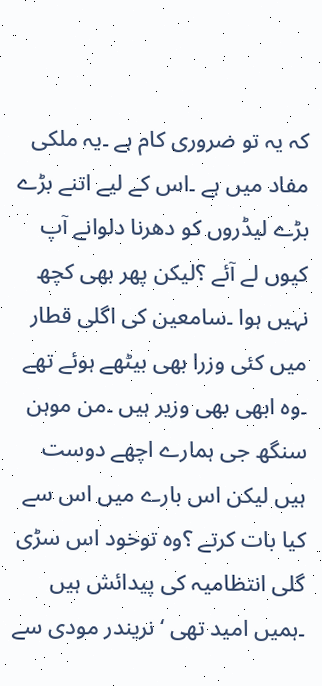کہ یہ تو ضروری کام ہے ۔یہ ملکی مفاد میں ہے ۔اس کے لیے اتنے بڑے بڑے لیڈروں کو دھرنا دلوانے آپ کیوں لے آئے ؟لیکن پھر بھی کچھ نہیں ہوا ۔سامعین کی اگلی قطار میں کئی وزرا بھی بیٹھے ہوئے تھے ۔وہ ابھی بھی وزیر ہیں ۔من موہن سنگھ جی ہمارے اچھے دوست ہیں لیکن اس بارے میں اس سے کیا بات کرتے ؟وہ توخود اس سڑی گلی انتظامیہ کی پیدائش ہیں ۔ہمیں امید تھی ‘ نریندر مودی سے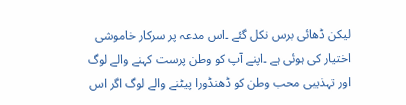لیکن ڈھائی برس نکل گئے ۔اس مدعہ پر سرکار خاموشی اختیار کی ہوئی ہے ۔اپنے آپ کو وطن پرست کہنے والے لوگ اور تہذیبی محب وطن کو ڈھنڈورا پیٹنے والے لوگ اگر اس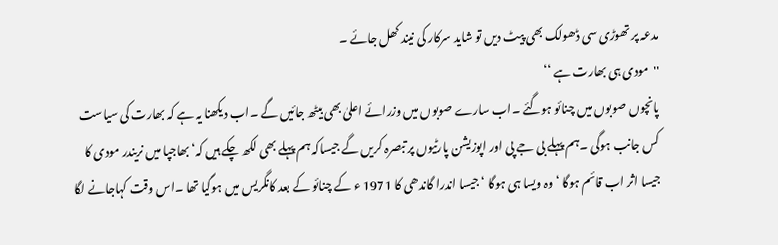مدعہ پر تھوڑی سی ڈھولک بھی پیٹ دیں تو شاید سرکار کی نیند کھل جائے ۔
''مودی ہی بھارت ہے ‘‘
پانچوں صوبوں میں چنائو ہوگئے ۔اب سارے صوبوں میں وزرائے اعلیٰ بھی بیٹھ جائیں گے ۔اب دیکھنا یہ ہے کہ بھارت کی سیاست کس جانب ہوگی ۔ہم پہلے بی جے پی اور اپوزیشن پارٹیوں پر تبصرہ کریں گے جیساکہ ہم پہلے بھی لکھ چکے ہیں کہ‘بھاجپا میں نریندر مودی کا جیسا اثر اب قائم ہوگا ‘وہ ویسا ہی ہوگا ‘جیسا اندرا گاندھی کا 1971 ء کے چنائو کے بعد کانگریس میں ہوگیا تھا ۔اس وقت کہاجانے لگا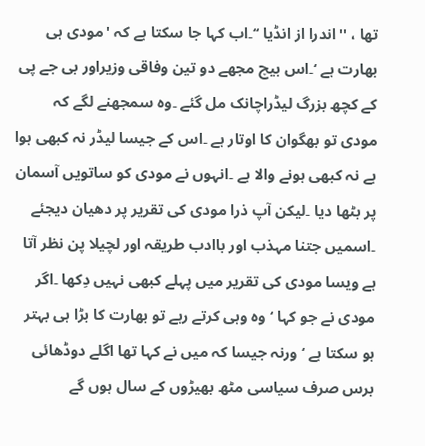تھا ، ''اندرا از انڈیا ‘‘۔اب کہا جا سکتا ہے کہ 'مودی ہی بھارت ہے ‘۔اس بیچ مجھے دو تین وفاقی وزیراور بی جے پی کے کچھ بزرگ لیڈراچانک مل گئے ۔وہ سمجھنے لگے کہ مودی تو بھگوان کا اوتار ہے ۔اس کے جیسا لیڈر نہ کبھی ہوا ہے نہ کبھی ہونے والا ہے ۔انہوں نے مودی کو ساتویں آسمان پر بٹھا دیا ۔لیکن آپ ذرا مودی کی تقریر پر دھیان دیجئے ۔اسمیں جتنا مہذب اور باادب طریقہ اور لچیلا پن نظر آتا ہے ویسا مودی کی تقریر میں پہلے کبھی نہیں دِکھا ۔اگر مودی نے جو کہا ‘وہ وہی کرتے رہے تو بھارت کا بڑا ہی بہتر ہو سکتا ہے ‘ورنہ جیسا کہ میں نے کہا تھا اگلے دوڈھائی برس صرف سیاسی مٹھ بھیڑوں کے سال ہوں گے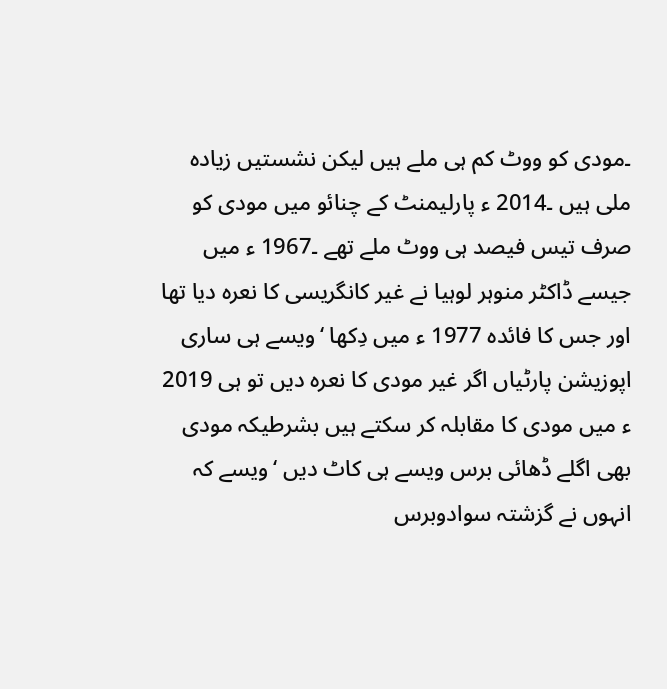۔مودی کو ووٹ کم ہی ملے ہیں لیکن نشستیں زیادہ ملی ہیں ۔2014 ء پارلیمنٹ کے چنائو میں مودی کو صرف تیس فیصد ہی ووٹ ملے تھے ۔1967 ء میں جیسے ڈاکٹر منوہر لوہیا نے غیر کانگریسی کا نعرہ دیا تھا اور جس کا فائدہ 1977 ء میں دِکھا ‘ویسے ہی ساری اپوزیشن پارٹیاں اگر غیر مودی کا نعرہ دیں تو ہی 2019 ء میں مودی کا مقابلہ کر سکتے ہیں بشرطیکہ مودی بھی اگلے ڈھائی برس ویسے ہی کاٹ دیں ‘ویسے کہ انہوں نے گزشتہ سوادوبرس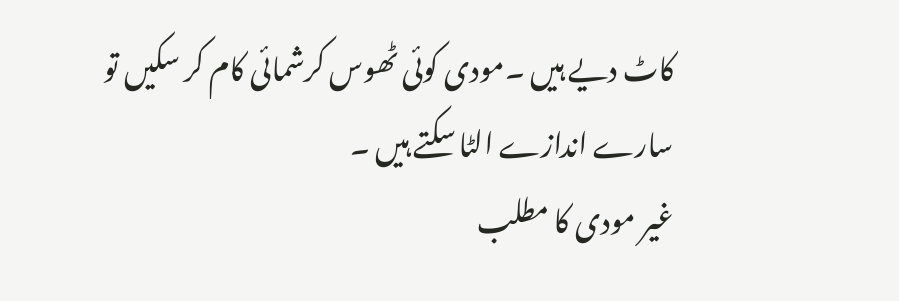کاٹ دیے ہیں ۔مودی کوئی ٹھوس کرشمائی کام کر سکیں تو سارے اندازے الٹا سکتے ہیں ۔
غیر مودی کا مطلب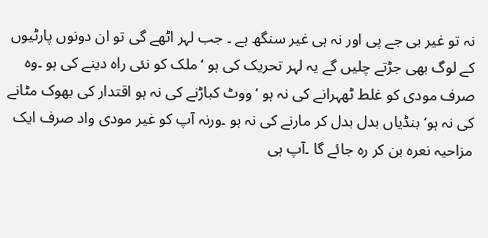نہ تو غیر بی جے پی اور نہ ہی غیر سنگھ ہے ۔ جب لہر اٹھے گی تو ان دونوں پارٹیوں کے لوگ بھی جڑتے چلیں گے یہ لہر تحریک کی ہو ‘ملک کو نئی راہ دینے کی ہو ۔وہ صرف مودی کو غلط ٹھہرانے کی نہ ہو ‘ووٹ کباڑنے کی نہ ہو اقتدار کی بھوک مٹانے کی نہ ہو‘بنڈیاں بدل بدل کر مارنے کی نہ ہو ۔ورنہ آپ کو غیر مودی واد صرف ایک مزاحیہ نعرہ بن کر رہ جائے گا ۔آپ ہی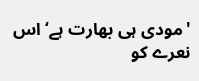'مودی ہی بھارت ہے‘اس نعرے کو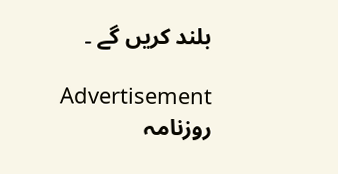بلند کریں گے ۔

Advertisement
روزنامہ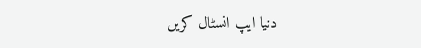دنیا ایپ انسٹال کریں